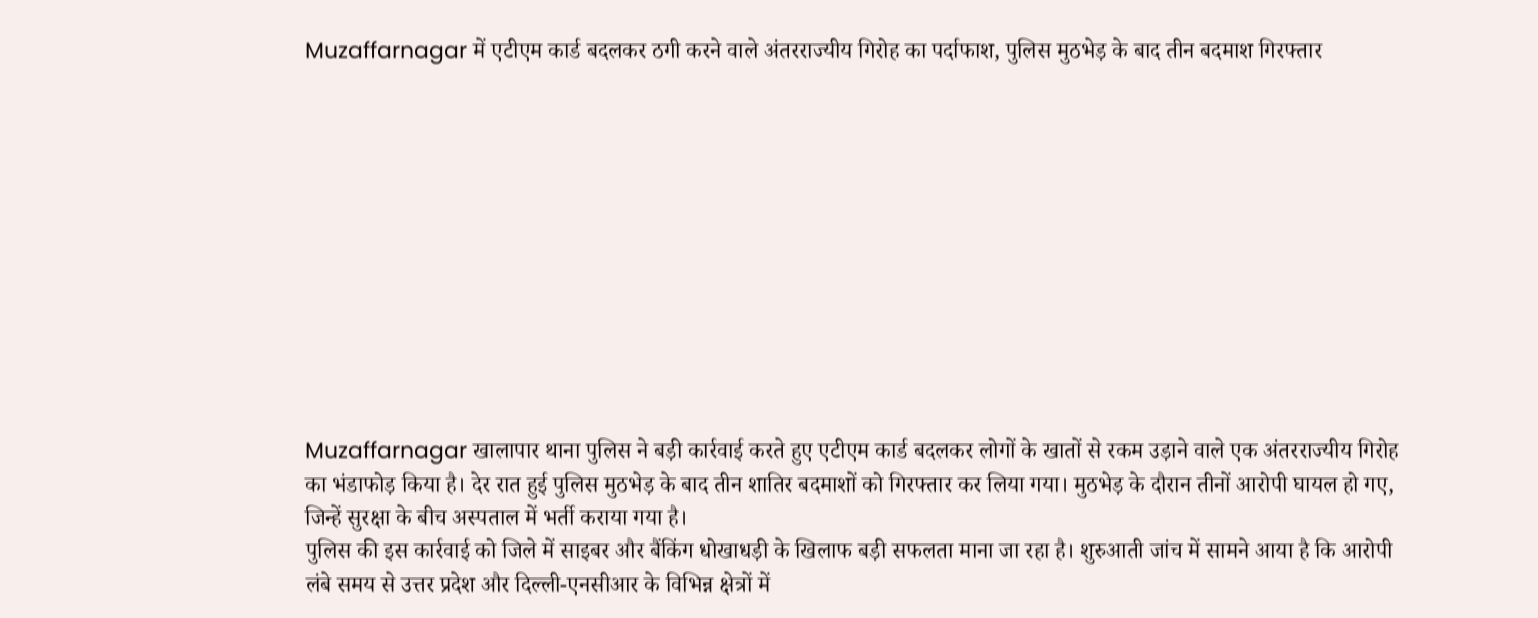Muzaffarnagar में एटीएम कार्ड बदलकर ठगी करने वाले अंतरराज्यीय गिरोह का पर्दाफाश, पुलिस मुठभेड़ के बाद तीन बदमाश गिरफ्तार











Muzaffarnagar खालापार थाना पुलिस ने बड़ी कार्रवाई करते हुए एटीएम कार्ड बदलकर लोगों के खातों से रकम उड़ाने वाले एक अंतरराज्यीय गिरोह का भंडाफोड़ किया है। देर रात हुई पुलिस मुठभेड़ के बाद तीन शातिर बदमाशों को गिरफ्तार कर लिया गया। मुठभेड़ के दौरान तीनों आरोपी घायल हो गए, जिन्हें सुरक्षा के बीच अस्पताल में भर्ती कराया गया है।
पुलिस की इस कार्रवाई को जिले में साइबर और बैंकिंग धोखाधड़ी के खिलाफ बड़ी सफलता माना जा रहा है। शुरुआती जांच में सामने आया है कि आरोपी लंबे समय से उत्तर प्रदेश और दिल्ली-एनसीआर के विभिन्न क्षेत्रों में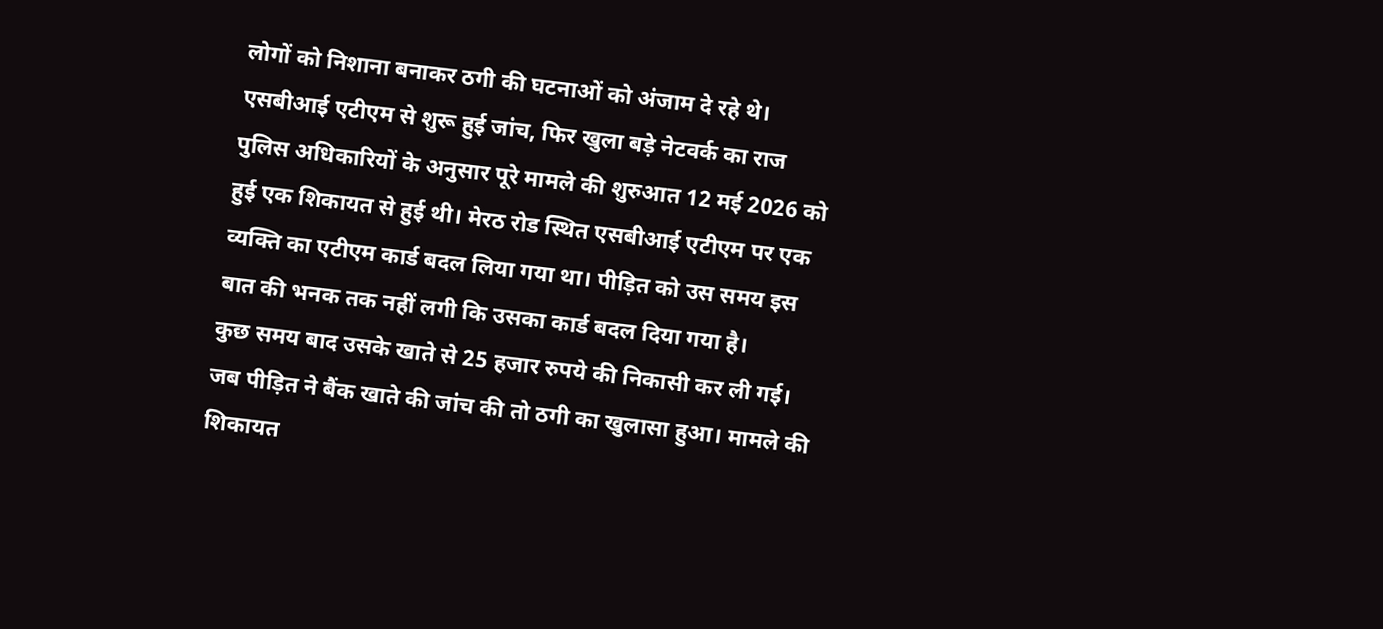लोगों को निशाना बनाकर ठगी की घटनाओं को अंजाम दे रहे थे।
एसबीआई एटीएम से शुरू हुई जांच, फिर खुला बड़े नेटवर्क का राज
पुलिस अधिकारियों के अनुसार पूरे मामले की शुरुआत 12 मई 2026 को हुई एक शिकायत से हुई थी। मेरठ रोड स्थित एसबीआई एटीएम पर एक व्यक्ति का एटीएम कार्ड बदल लिया गया था। पीड़ित को उस समय इस बात की भनक तक नहीं लगी कि उसका कार्ड बदल दिया गया है।
कुछ समय बाद उसके खाते से 25 हजार रुपये की निकासी कर ली गई। जब पीड़ित ने बैंक खाते की जांच की तो ठगी का खुलासा हुआ। मामले की शिकायत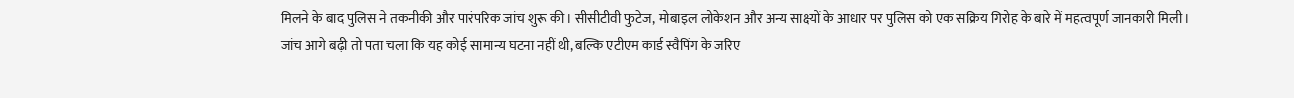मिलने के बाद पुलिस ने तकनीकी और पारंपरिक जांच शुरू की। सीसीटीवी फुटेज, मोबाइल लोकेशन और अन्य साक्ष्यों के आधार पर पुलिस को एक सक्रिय गिरोह के बारे में महत्वपूर्ण जानकारी मिली।
जांच आगे बढ़ी तो पता चला कि यह कोई सामान्य घटना नहीं थी, बल्कि एटीएम कार्ड स्वैपिंग के जरिए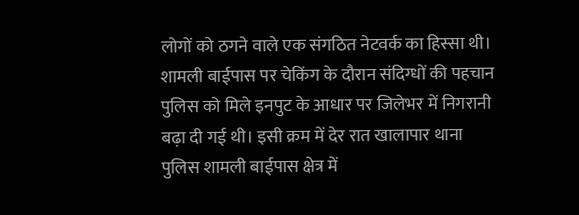लोगों को ठगने वाले एक संगठित नेटवर्क का हिस्सा थी।
शामली बाईपास पर चेकिंग के दौरान संदिग्धों की पहचान
पुलिस को मिले इनपुट के आधार पर जिलेभर में निगरानी बढ़ा दी गई थी। इसी क्रम में देर रात खालापार थाना पुलिस शामली बाईपास क्षेत्र में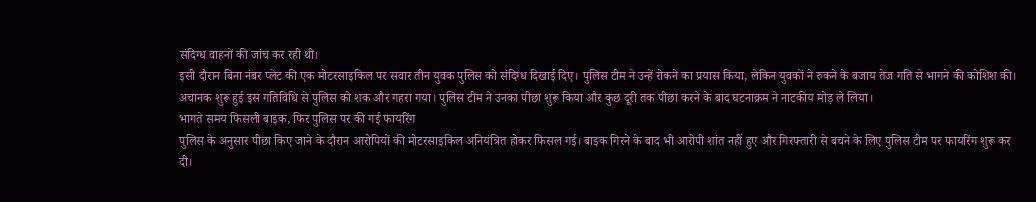संदिग्ध वाहनों की जांच कर रही थी।
इसी दौरान बिना नंबर प्लेट की एक मोटरसाइकिल पर सवार तीन युवक पुलिस को संदिग्ध दिखाई दिए। पुलिस टीम ने उन्हें रोकने का प्रयास किया, लेकिन युवकों ने रुकने के बजाय तेज गति से भागने की कोशिश की।
अचानक शुरू हुई इस गतिविधि से पुलिस को शक और गहरा गया। पुलिस टीम ने उनका पीछा शुरू किया और कुछ दूरी तक पीछा करने के बाद घटनाक्रम ने नाटकीय मोड़ ले लिया।
भागते समय फिसली बाइक, फिर पुलिस पर की गई फायरिंग
पुलिस के अनुसार पीछा किए जाने के दौरान आरोपियों की मोटरसाइकिल अनियंत्रित होकर फिसल गई। बाइक गिरने के बाद भी आरोपी शांत नहीं हुए और गिरफ्तारी से बचने के लिए पुलिस टीम पर फायरिंग शुरू कर दी।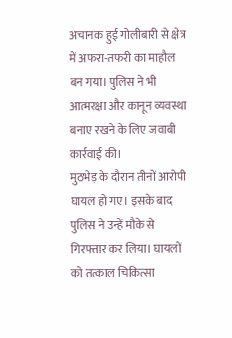अचानक हुई गोलीबारी से क्षेत्र में अफरा-तफरी का माहौल बन गया। पुलिस ने भी आत्मरक्षा और कानून व्यवस्था बनाए रखने के लिए जवाबी कार्रवाई की।
मुठभेड़ के दौरान तीनों आरोपी घायल हो गए। इसके बाद पुलिस ने उन्हें मौके से गिरफ्तार कर लिया। घायलों को तत्काल चिकित्सा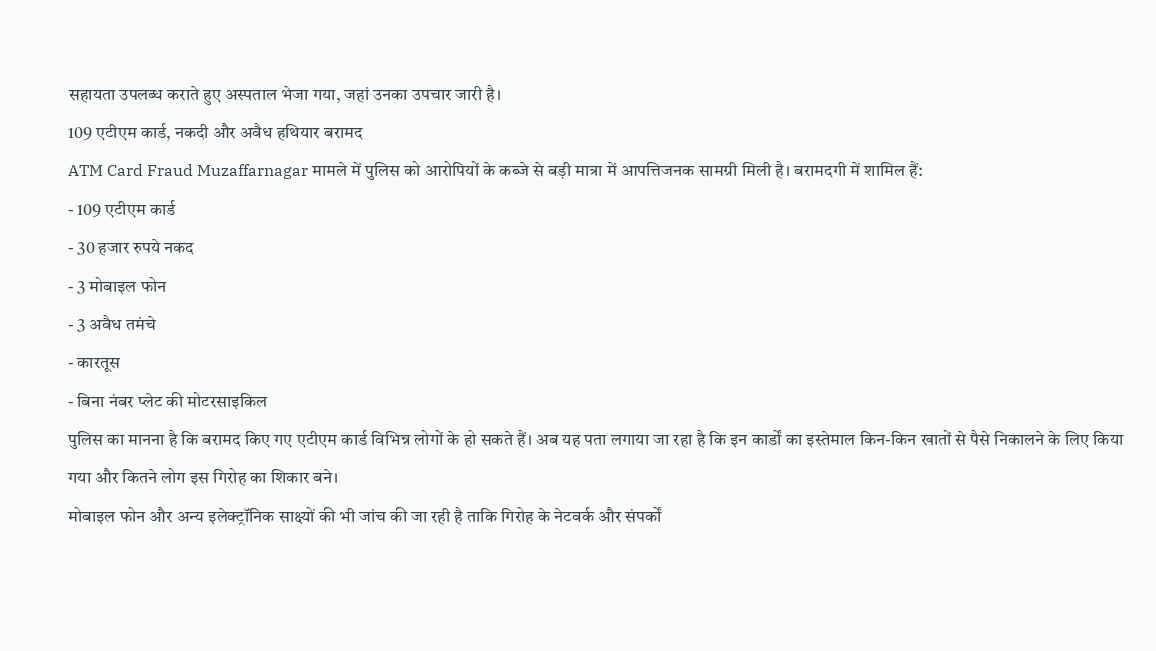सहायता उपलब्ध कराते हुए अस्पताल भेजा गया, जहां उनका उपचार जारी है।
109 एटीएम कार्ड, नकदी और अवैध हथियार बरामद
ATM Card Fraud Muzaffarnagar मामले में पुलिस को आरोपियों के कब्जे से बड़ी मात्रा में आपत्तिजनक सामग्री मिली है। बरामदगी में शामिल हैं:
- 109 एटीएम कार्ड
- 30 हजार रुपये नकद
- 3 मोबाइल फोन
- 3 अवैध तमंचे
- कारतूस
- बिना नंबर प्लेट की मोटरसाइकिल
पुलिस का मानना है कि बरामद किए गए एटीएम कार्ड विभिन्न लोगों के हो सकते हैं। अब यह पता लगाया जा रहा है कि इन कार्डों का इस्तेमाल किन-किन खातों से पैसे निकालने के लिए किया गया और कितने लोग इस गिरोह का शिकार बने।
मोबाइल फोन और अन्य इलेक्ट्रॉनिक साक्ष्यों की भी जांच की जा रही है ताकि गिरोह के नेटवर्क और संपर्कों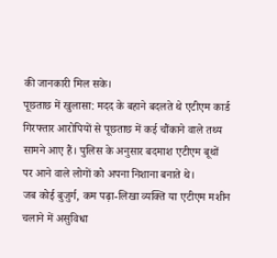की जानकारी मिल सके।
पूछताछ में खुलासा: मदद के बहाने बदलते थे एटीएम कार्ड
गिरफ्तार आरोपियों से पूछताछ में कई चौंकाने वाले तथ्य सामने आए हैं। पुलिस के अनुसार बदमाश एटीएम बूथों पर आने वाले लोगों को अपना निशाना बनाते थे।
जब कोई बुजुर्ग, कम पढ़ा-लिखा व्यक्ति या एटीएम मशीन चलाने में असुविधा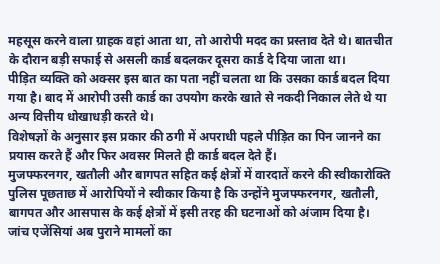महसूस करने वाला ग्राहक वहां आता था, तो आरोपी मदद का प्रस्ताव देते थे। बातचीत के दौरान बड़ी सफाई से असली कार्ड बदलकर दूसरा कार्ड दे दिया जाता था।
पीड़ित व्यक्ति को अक्सर इस बात का पता नहीं चलता था कि उसका कार्ड बदल दिया गया है। बाद में आरोपी उसी कार्ड का उपयोग करके खाते से नकदी निकाल लेते थे या अन्य वित्तीय धोखाधड़ी करते थे।
विशेषज्ञों के अनुसार इस प्रकार की ठगी में अपराधी पहले पीड़ित का पिन जानने का प्रयास करते हैं और फिर अवसर मिलते ही कार्ड बदल देते हैं।
मुजफ्फरनगर, खतौली और बागपत सहित कई क्षेत्रों में वारदातें करने की स्वीकारोक्ति
पुलिस पूछताछ में आरोपियों ने स्वीकार किया है कि उन्होंने मुजफ्फरनगर, खतौली, बागपत और आसपास के कई क्षेत्रों में इसी तरह की घटनाओं को अंजाम दिया है।
जांच एजेंसियां अब पुराने मामलों का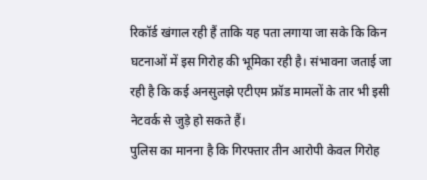रिकॉर्ड खंगाल रही हैं ताकि यह पता लगाया जा सके कि किन घटनाओं में इस गिरोह की भूमिका रही है। संभावना जताई जा रही है कि कई अनसुलझे एटीएम फ्रॉड मामलों के तार भी इसी नेटवर्क से जुड़े हो सकते हैं।
पुलिस का मानना है कि गिरफ्तार तीन आरोपी केवल गिरोह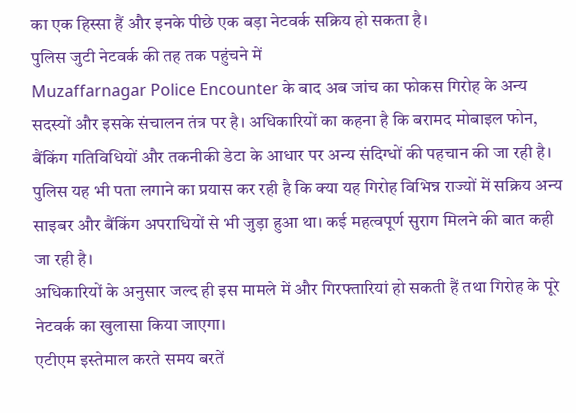का एक हिस्सा हैं और इनके पीछे एक बड़ा नेटवर्क सक्रिय हो सकता है।
पुलिस जुटी नेटवर्क की तह तक पहुंचने में
Muzaffarnagar Police Encounter के बाद अब जांच का फोकस गिरोह के अन्य सदस्यों और इसके संचालन तंत्र पर है। अधिकारियों का कहना है कि बरामद मोबाइल फोन, बैंकिंग गतिविधियों और तकनीकी डेटा के आधार पर अन्य संदिग्धों की पहचान की जा रही है।
पुलिस यह भी पता लगाने का प्रयास कर रही है कि क्या यह गिरोह विभिन्न राज्यों में सक्रिय अन्य साइबर और बैंकिंग अपराधियों से भी जुड़ा हुआ था। कई महत्वपूर्ण सुराग मिलने की बात कही जा रही है।
अधिकारियों के अनुसार जल्द ही इस मामले में और गिरफ्तारियां हो सकती हैं तथा गिरोह के पूरे नेटवर्क का खुलासा किया जाएगा।
एटीएम इस्तेमाल करते समय बरतें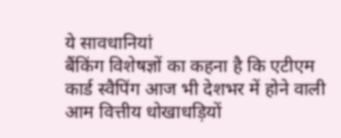ये सावधानियां
बैंकिंग विशेषज्ञों का कहना है कि एटीएम कार्ड स्वैपिंग आज भी देशभर में होने वाली आम वित्तीय धोखाधड़ियों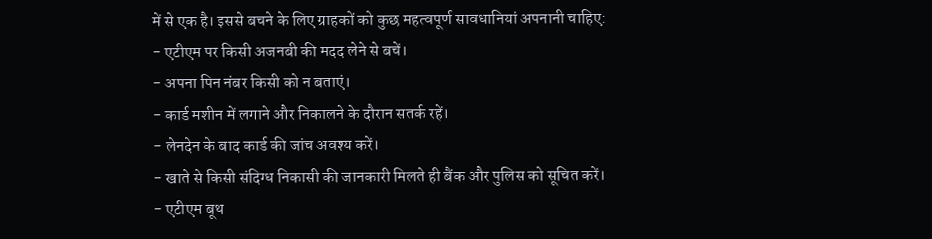में से एक है। इससे बचने के लिए ग्राहकों को कुछ महत्वपूर्ण सावधानियां अपनानी चाहिए:
- एटीएम पर किसी अजनबी की मदद लेने से बचें।
- अपना पिन नंबर किसी को न बताएं।
- कार्ड मशीन में लगाने और निकालने के दौरान सतर्क रहें।
- लेनदेन के बाद कार्ड की जांच अवश्य करें।
- खाते से किसी संदिग्ध निकासी की जानकारी मिलते ही बैंक और पुलिस को सूचित करें।
- एटीएम बूथ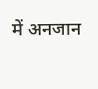में अनजान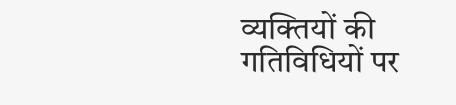व्यक्तियों की गतिविधियों पर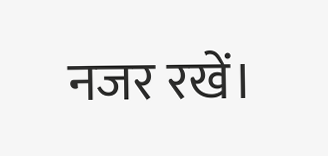नजर रखें।